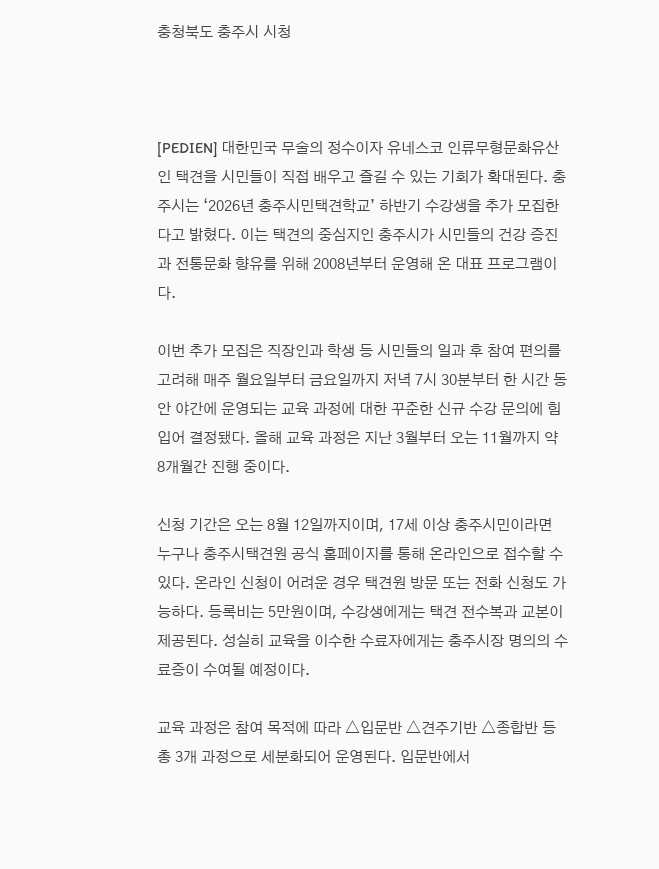충청북도 충주시 시청



[PEDIEN] 대한민국 무술의 정수이자 유네스코 인류무형문화유산인 택견을 시민들이 직접 배우고 즐길 수 있는 기회가 확대된다. 충주시는 ‘2026년 충주시민택견학교’ 하반기 수강생을 추가 모집한다고 밝혔다. 이는 택견의 중심지인 충주시가 시민들의 건강 증진과 전통문화 향유를 위해 2008년부터 운영해 온 대표 프로그램이다.

이번 추가 모집은 직장인과 학생 등 시민들의 일과 후 참여 편의를 고려해 매주 월요일부터 금요일까지 저녁 7시 30분부터 한 시간 동안 야간에 운영되는 교육 과정에 대한 꾸준한 신규 수강 문의에 힘입어 결정됐다. 올해 교육 과정은 지난 3월부터 오는 11월까지 약 8개월간 진행 중이다.

신청 기간은 오는 8월 12일까지이며, 17세 이상 충주시민이라면 누구나 충주시택견원 공식 홈페이지를 통해 온라인으로 접수할 수 있다. 온라인 신청이 어려운 경우 택견원 방문 또는 전화 신청도 가능하다. 등록비는 5만원이며, 수강생에게는 택견 전수복과 교본이 제공된다. 성실히 교육을 이수한 수료자에게는 충주시장 명의의 수료증이 수여될 예정이다.

교육 과정은 참여 목적에 따라 △입문반 △견주기반 △종합반 등 총 3개 과정으로 세분화되어 운영된다. 입문반에서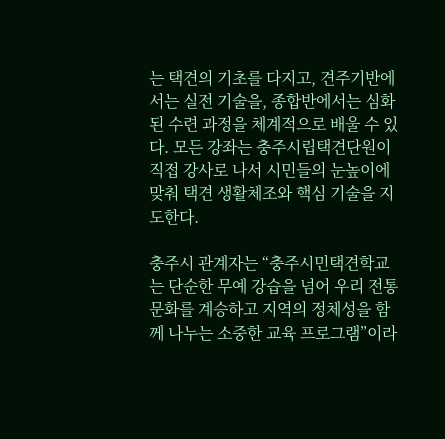는 택견의 기초를 다지고, 견주기반에서는 실전 기술을, 종합반에서는 심화된 수련 과정을 체계적으로 배울 수 있다. 모든 강좌는 충주시립택견단원이 직접 강사로 나서 시민들의 눈높이에 맞춰 택견 생활체조와 핵심 기술을 지도한다.

충주시 관계자는 “충주시민택견학교는 단순한 무예 강습을 넘어 우리 전통문화를 계승하고 지역의 정체성을 함께 나누는 소중한 교육 프로그램”이라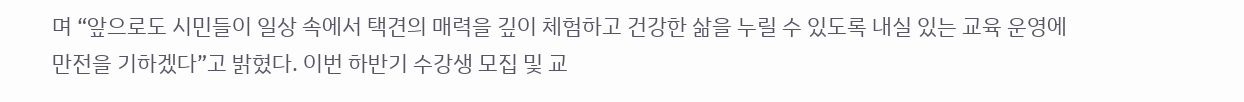며 “앞으로도 시민들이 일상 속에서 택견의 매력을 깊이 체험하고 건강한 삶을 누릴 수 있도록 내실 있는 교육 운영에 만전을 기하겠다”고 밝혔다. 이번 하반기 수강생 모집 및 교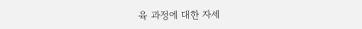육 과정에 대한 자세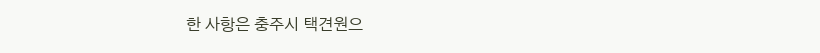한 사항은 충주시 택견원으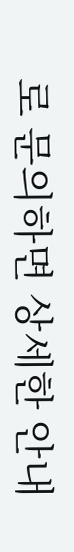로 문의하면 상세한 안내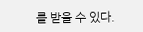를 받을 수 있다.